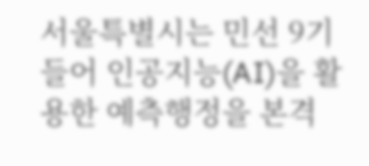서울특별시는 민선 9기 들어 인공지능(AI)을 활용한 예측행정을 본격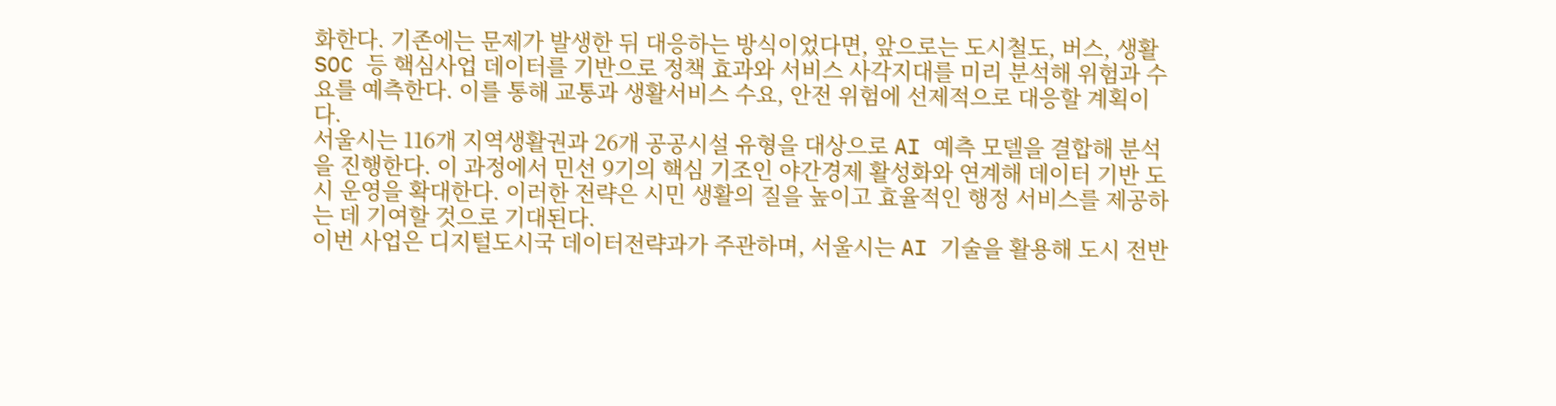화한다. 기존에는 문제가 발생한 뒤 대응하는 방식이었다면, 앞으로는 도시철도, 버스, 생활SOC 등 핵심사업 데이터를 기반으로 정책 효과와 서비스 사각지대를 미리 분석해 위험과 수요를 예측한다. 이를 통해 교통과 생활서비스 수요, 안전 위험에 선제적으로 대응할 계획이다.
서울시는 116개 지역생활권과 26개 공공시설 유형을 대상으로 AI 예측 모델을 결합해 분석을 진행한다. 이 과정에서 민선 9기의 핵심 기조인 야간경제 활성화와 연계해 데이터 기반 도시 운영을 확대한다. 이러한 전략은 시민 생활의 질을 높이고 효율적인 행정 서비스를 제공하는 데 기여할 것으로 기대된다.
이번 사업은 디지털도시국 데이터전략과가 주관하며, 서울시는 AI 기술을 활용해 도시 전반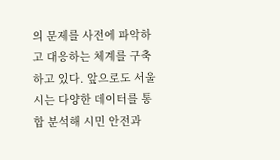의 문제를 사전에 파악하고 대응하는 체계를 구축하고 있다. 앞으로도 서울시는 다양한 데이터를 통합 분석해 시민 안전과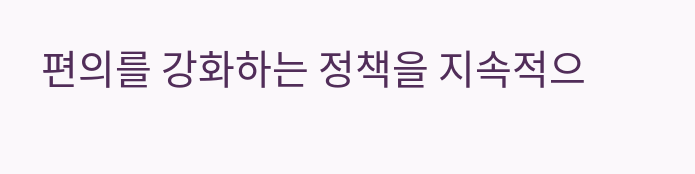편의를 강화하는 정책을 지속적으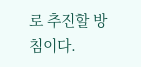로 추진할 방침이다.